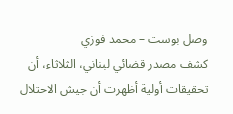وصل بوست – محمد فوزي
كشف مصدر قضائي لبناني، الثلاثاء، أن تحقيقات أولية أظهرت أن جيش الاحتلال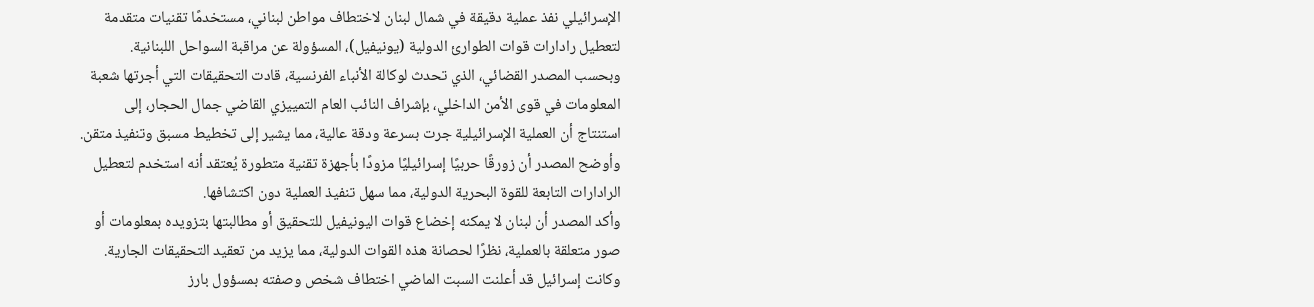الإسرائيلي نفذ عملية دقيقة في شمال لبنان لاختطاف مواطن لبناني، مستخدمًا تقنيات متقدمة لتعطيل رادارات قوات الطوارئ الدولية (يونيفيل)، المسؤولة عن مراقبة السواحل اللبنانية.
وبحسب المصدر القضائي، الذي تحدث لوكالة الأنباء الفرنسية، قادت التحقيقات التي أجرتها شعبة المعلومات في قوى الأمن الداخلي، بإشراف النائب العام التمييزي القاضي جمال الحجار، إلى استنتاج أن العملية الإسرائيلية جرت بسرعة ودقة عالية، مما يشير إلى تخطيط مسبق وتنفيذ متقن. وأوضح المصدر أن زورقًا حربيًا إسرائيليًا مزودًا بأجهزة تقنية متطورة يُعتقد أنه استخدم لتعطيل الرادارات التابعة للقوة البحرية الدولية، مما سهل تنفيذ العملية دون اكتشافها.
وأكد المصدر أن لبنان لا يمكنه إخضاع قوات اليونيفيل للتحقيق أو مطالبتها بتزويده بمعلومات أو صور متعلقة بالعملية، نظرًا لحصانة هذه القوات الدولية، مما يزيد من تعقيد التحقيقات الجارية.
وكانت إسرائيل قد أعلنت السبت الماضي اختطاف شخص وصفته بمسؤول بارز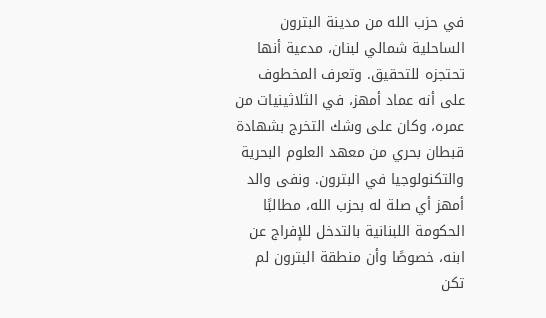في حزب الله من مدينة البترون الساحلية شمالي لبنان، مدعية أنها تحتجزه للتحقيق. وتعرف المخطوف على أنه عماد أمهز، في الثلاثينيات من عمره، وكان على وشك التخرج بشهادة قبطان بحري من معهد العلوم البحرية والتكنولوجيا في البترون. ونفى والد أمهز أي صلة له بحزب الله، مطالبًا الحكومة اللبنانية بالتدخل للإفراج عن ابنه، خصوصًا وأن منطقة البترون لم تكن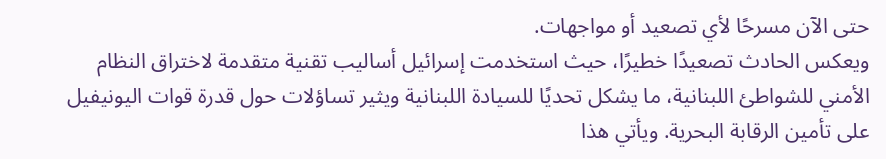حتى الآن مسرحًا لأي تصعيد أو مواجهات.
ويعكس الحادث تصعيدًا خطيرًا، حيث استخدمت إسرائيل أساليب تقنية متقدمة لاختراق النظام الأمني للشواطئ اللبنانية، ما يشكل تحديًا للسيادة اللبنانية ويثير تساؤلات حول قدرة قوات اليونيفيل على تأمين الرقابة البحرية. ويأتي هذا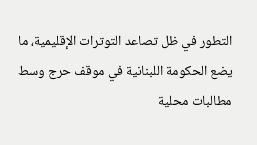التطور في ظل تصاعد التوترات الإقليمية، ما يضع الحكومة اللبنانية في موقف حرج وسط مطالبات محلية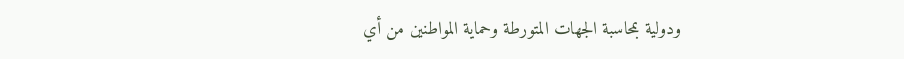ودولية بمحاسبة الجهات المتورطة وحماية المواطنين من أي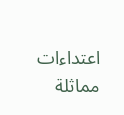اعتداءات مماثلة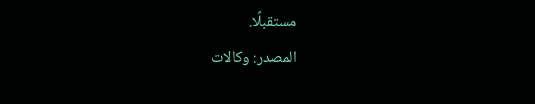مستقبلًا.
المصدر: وكالات